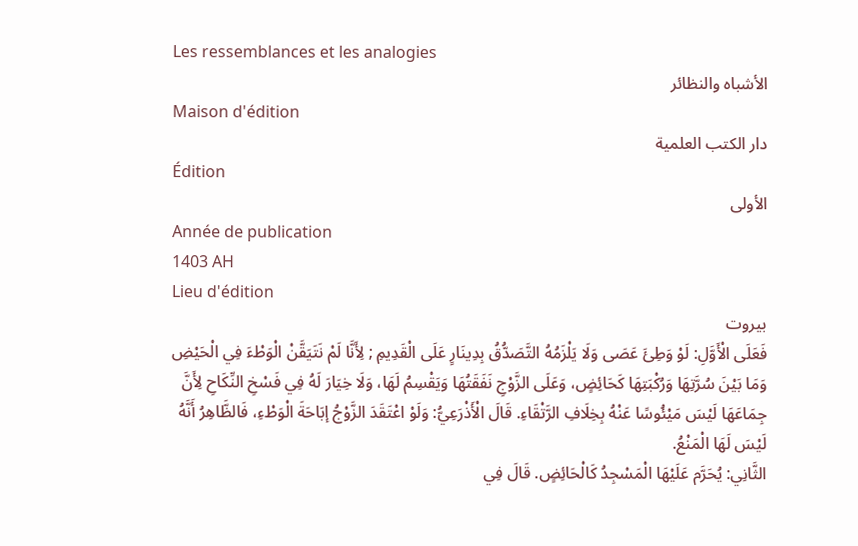Les ressemblances et les analogies
الأشباه والنظائر
Maison d'édition
دار الكتب العلمية
Édition
الأولى
Année de publication
1403 AH
Lieu d'édition
بيروت
فَعَلَى الْأَوَّلِ: لَوْ وَطِئَ عَصَى وَلَا يَلْزَمُهُ التَّصَدُّقُ بِدِينَارٍ عَلَى الْقَدِيمِ ; لِأَنَّا لَمْ نَتَيَقَّنْ الْوَطْءَ فِي الْحَيْضِ وَمَا بَيْنَ سُرَّتِهَا وَرُكْبَتِهَا كَحَائِضٍ، وَعَلَى الزَّوْجِ نَفَقَتُهَا وَيَقْسِمُ لَهَا، وَلَا خِيَارَ لَهُ فِي فَسْخِ النِّكَاحِ لِأَنَّ جِمَاعَهَا لَيْسَ مَيْئُوسًا عَنْهُ بِخِلَافِ الرَّتْقَاءِ. قَالَ الْأَذْرَعِيُّ: وَلَوْ اعْتَقَدَ الزَّوْجُ إبَاحَةَ الْوَطْءِ، فَالظَّاهِرُ أَنَّهُ لَيْسَ لَهَا الْمَنْعُ.
الثَّانِي: يُحَرَّم عَلَيْهَا الْمَسْجِدُ كَالْحَائِضٍ. قَالَ فِي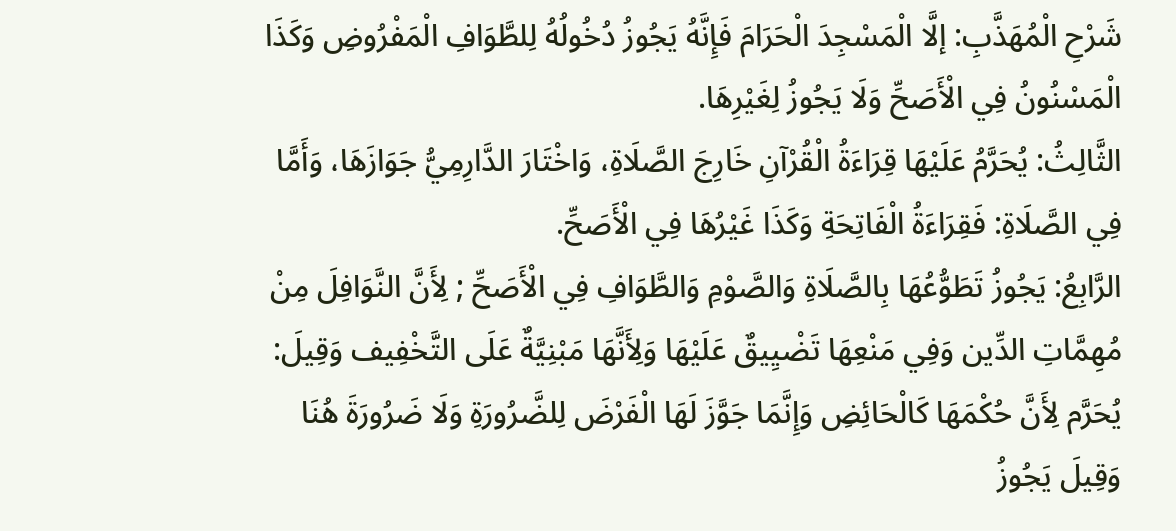شَرْحِ الْمُهَذَّبِ: إلَّا الْمَسْجِدَ الْحَرَامَ فَإِنَّهُ يَجُوزُ دُخُولُهُ لِلطَّوَافِ الْمَفْرُوضِ وَكَذَا الْمَسْنُونُ فِي الْأَصَحِّ وَلَا يَجُوزُ لِغَيْرِهَا.
الثَّالِثُ: يُحَرَّمُ عَلَيْهَا قِرَاءَةُ الْقُرْآنِ خَارِجَ الصَّلَاةِ، وَاخْتَارَ الدَّارِمِيُّ جَوَازَهَا، وَأَمَّا فِي الصَّلَاةِ: فَقِرَاءَةُ الْفَاتِحَةِ وَكَذَا غَيْرُهَا فِي الْأَصَحِّ.
الرَّابِعُ: يَجُوزُ تَطَوُّعُهَا بِالصَّلَاةِ وَالصَّوْمِ وَالطَّوَافِ فِي الْأَصَحِّ ; لِأَنَّ النَّوَافِلَ مِنْ مُهِمَّاتِ الدِّين وَفِي مَنْعِهَا تَضْيِيقٌ عَلَيْهَا وَلِأَنَّهَا مَبْنِيَّةٌ عَلَى التَّخْفِيف وَقِيلَ: يُحَرَّم لِأَنَّ حُكْمَهَا كَالْحَائِضِ وَإِنَّمَا جَوَّزَ لَهَا الْفَرْضَ لِلضَّرُورَةِ وَلَا ضَرُورَةَ هُنَا وَقِيلَ يَجُوزُ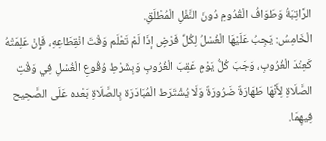الرَّاتِبَةُ وَطَوَافُ الْقُدُومِ دُونَ النَّفْلِ الْمُطْلَقِ.
الْخَامِسُ: يَجِبُ عَلَيْهَا الْغُسْلُ لِكُلِّ فَرْضٍ إذَا لَمْ تَعْلَم وَقْتَ انْقِطَاعِهِ، فَإِنْ عَلِمَتْهُ كَعِنْدَ الْغُرُوبِ، وَجَبَ كُلُّ يَوْمٍ عَقِبَ الْغُرُوبِ وَبِشَرْطِ وُقُوعِ الْغُسْلِ فِي وَقْتِ الصَّلَاةِ لِأَنَّهَا طَهَارَةٌ ضَرُورَةٌ وَلَا يُشْتَرَط الْمُبَادَرَة بِالصَّلَاةِ بَعْده عَلَى الصَّحِيح فِيهِمَا.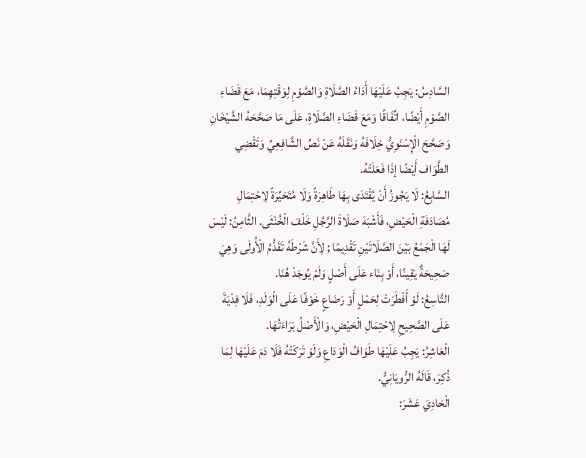السَّادِسُ: يَجِبُ عَلَيْهَا أَدَاءُ الصَّلَاةِ وَالصَّوْمِ لِوَقْتِهِمَا، مَعَ قَضَاءِ الصَّوْمِ أَيْضًا، اتِّفَاقًا وَمَعَ قَضَاءِ الصَّلَاةِ، عَلَى مَا صَحَّحَهُ الشَّيْخَانِ وَصَحَّحَ الْإِسْنَوِيُّ خِلَافَهُ وَنَقَلَهُ عَنْ نَصِّ الشَّافِعِيِّ وَتَقْضِي الطَّوَاف أَيْضًا إذَا فَعَلَتْهُ.
السَّابِعُ: لَا يَجُوزُ أَنْ يُقْتَدَى بِهَا طَاهِرَةً وَلَا مُتَحَيِّرَةً لِاحْتِمَالِ مُصَادَفَةِ الْحَيْضِ، فَأَشْبَهَ صَلَاةَ الرَّجُلِ خَلْفَ الْخُنْثَى. الثَّامِنُ: لَيْسَ لَهَا الْجَمْعُ بَيْنَ الصَّلَاتَيْنِ تَقْدِيمًا ; لِأَنَّ شَرْطَهُ تَقَدُّمُ الْأُولَى وَهِيَ صَحِيحَةٌ يَقِينًا، أَوْ بِنَاء عَلَى أَصْلٍ وَلَمْ يُوجَدْ هُنَا.
التَّاسِعُ: لَوْ أَفْطَرَتْ لِحَمْلٍ أَوْ رَضَاعٍ خَوْفًا عَلَى الْوَلَدِ، فَلَا فِدْيَةَ عَلَى الصَّحِيحِ لِاحْتِمَالِ الْحَيْضِ، وَالْأَصْلُ بَرَاءَتُهَا.
الْعَاشِرُ: يَجِبُ عَلَيْهَا طَوَافُ الْوَدَاعِ وَلَوْ تَرَكَتْهُ فَلَا دَمَ عَلَيْهَا لِمَا ذُكِرَ، قَالَهُ الرُّويَانِيُّ.
الْحَادِيَ عَشَرَ: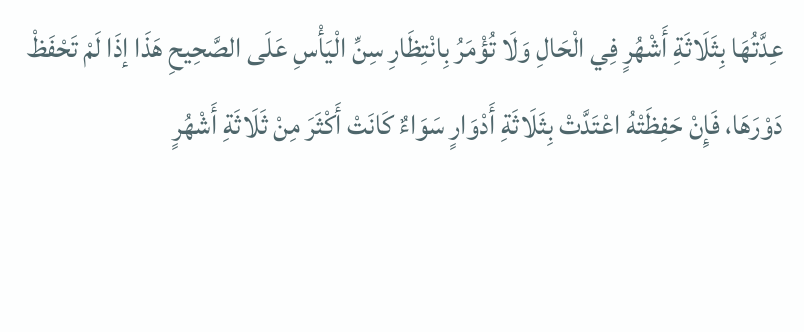عِدَّتُهَا بِثَلَاثَةِ أَشْهُرٍ فِي الْحَالِ وَلَا تُؤْمَرُ بِانْتِظَارِ سِنِّ الْيَأْسِ عَلَى الصَّحِيحِ هَذَا إذَا لَمْ تَحْفَظْ دَوْرَهَا، فَإِنْ حَفِظَتْهُ اعْتَدَّتْ بِثَلَاثَةِ أَدْوَارٍ سَوَاءٌ كَانَتْ أَكْثَرَ مِنْ ثَلَاثَةِ أَشْهُرٍ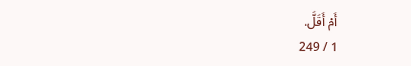أَمْ أَقَلَّ.
1 / 249